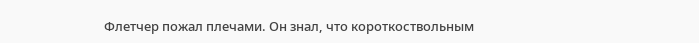Флетчер пожал плечами. Он знал, что короткоствольным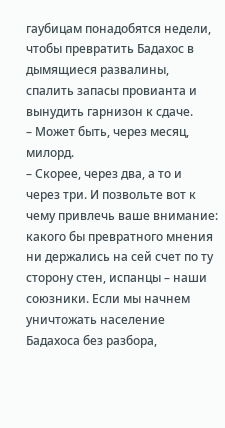гаубицам понадобятся недели, чтобы превратить Бадахос в дымящиеся развалины, спалить запасы провианта и вынудить гарнизон к сдаче.
– Может быть, через месяц, милорд.
– Скорее, через два, а то и через три. И позвольте вот к чему привлечь ваше внимание: какого бы превратного мнения ни держались на сей счет по ту сторону стен, испанцы – наши союзники. Если мы начнем уничтожать население Бадахоса без разбора,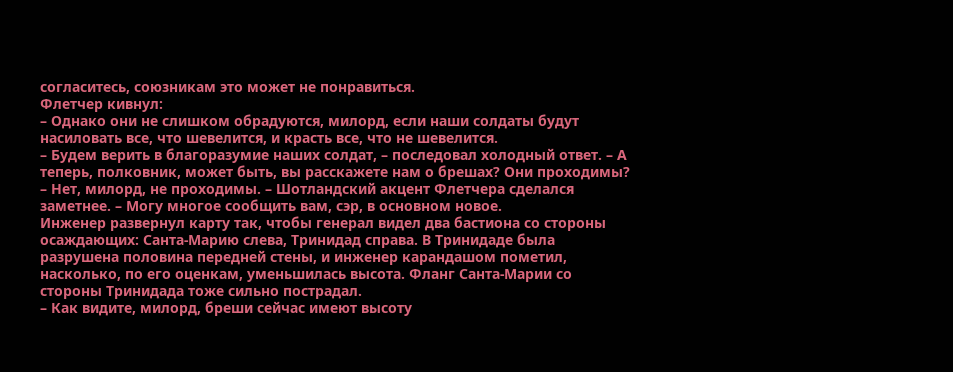согласитесь, союзникам это может не понравиться.
Флетчер кивнул:
– Однако они не слишком обрадуются, милорд, если наши солдаты будут насиловать все, что шевелится, и красть все, что не шевелится.
– Будем верить в благоразумие наших солдат, – последовал холодный ответ. – А теперь, полковник, может быть, вы расскажете нам о брешах? Они проходимы?
– Нет, милорд, не проходимы. – Шотландский акцент Флетчера сделался заметнее. – Могу многое сообщить вам, сэр, в основном новое.
Инженер развернул карту так, чтобы генерал видел два бастиона со стороны осаждающих: Санта-Марию слева, Тринидад справа. В Тринидаде была разрушена половина передней стены, и инженер карандашом пометил, насколько, по его оценкам, уменьшилась высота. Фланг Санта-Марии со стороны Тринидада тоже сильно пострадал.
– Как видите, милорд, бреши сейчас имеют высоту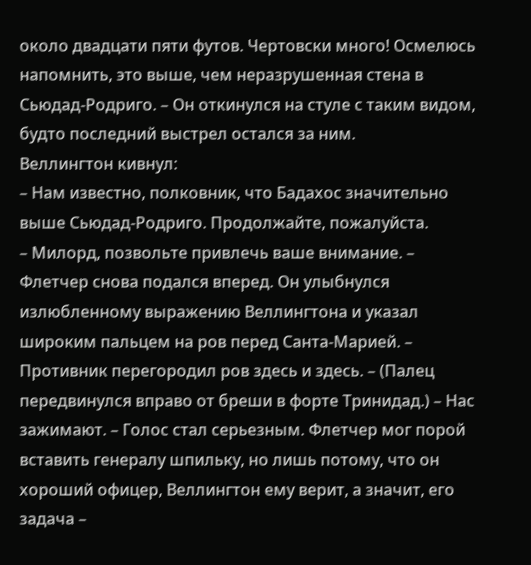около двадцати пяти футов. Чертовски много! Осмелюсь напомнить, это выше, чем неразрушенная стена в Сьюдад-Родриго. – Он откинулся на стуле с таким видом, будто последний выстрел остался за ним.
Веллингтон кивнул:
– Нам известно, полковник, что Бадахос значительно выше Сьюдад-Родриго. Продолжайте, пожалуйста.
– Милорд, позвольте привлечь ваше внимание. – Флетчер снова подался вперед. Он улыбнулся излюбленному выражению Веллингтона и указал широким пальцем на ров перед Санта-Марией. – Противник перегородил ров здесь и здесь. – (Палец передвинулся вправо от бреши в форте Тринидад.) – Нас зажимают. – Голос стал серьезным. Флетчер мог порой вставить генералу шпильку, но лишь потому, что он хороший офицер, Веллингтон ему верит, а значит, его задача –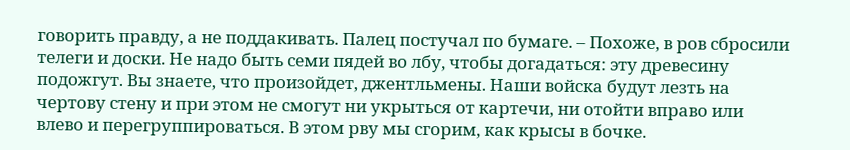говорить правду, а не поддакивать. Палец постучал по бумаге. – Похоже, в ров сбросили телеги и доски. Не надо быть семи пядей во лбу, чтобы догадаться: эту древесину подожгут. Вы знаете, что произойдет, джентльмены. Наши войска будут лезть на чертову стену и при этом не смогут ни укрыться от картечи, ни отойти вправо или влево и перегруппироваться. В этом рву мы сгорим, как крысы в бочке.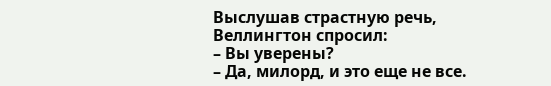Выслушав страстную речь, Веллингтон спросил:
– Вы уверены?
– Да, милорд, и это еще не все.